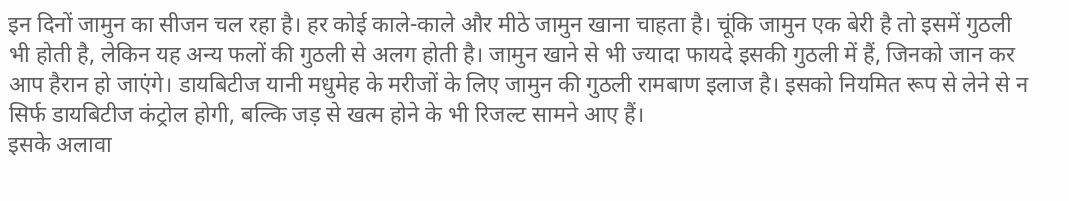इन दिनों जामुन का सीजन चल रहा है। हर कोई काले-काले और मीठे जामुन खाना चाहता है। चूंकि जामुन एक बेरी है तो इसमें गुठली भी होती है, लेकिन यह अन्य फलों की गुठली से अलग होती है। जामुन खाने से भी ज्यादा फायदे इसकी गुठली में हैं, जिनको जान कर आप हैरान हो जाएंगे। डायबिटीज यानी मधुमेह के मरीजों के लिए जामुन की गुठली रामबाण इलाज है। इसको नियमित रूप से लेने से न सिर्फ डायबिटीज कंट्रोल होगी, बल्कि जड़ से खत्म होने के भी रिजल्ट सामने आए हैं।
इसके अलावा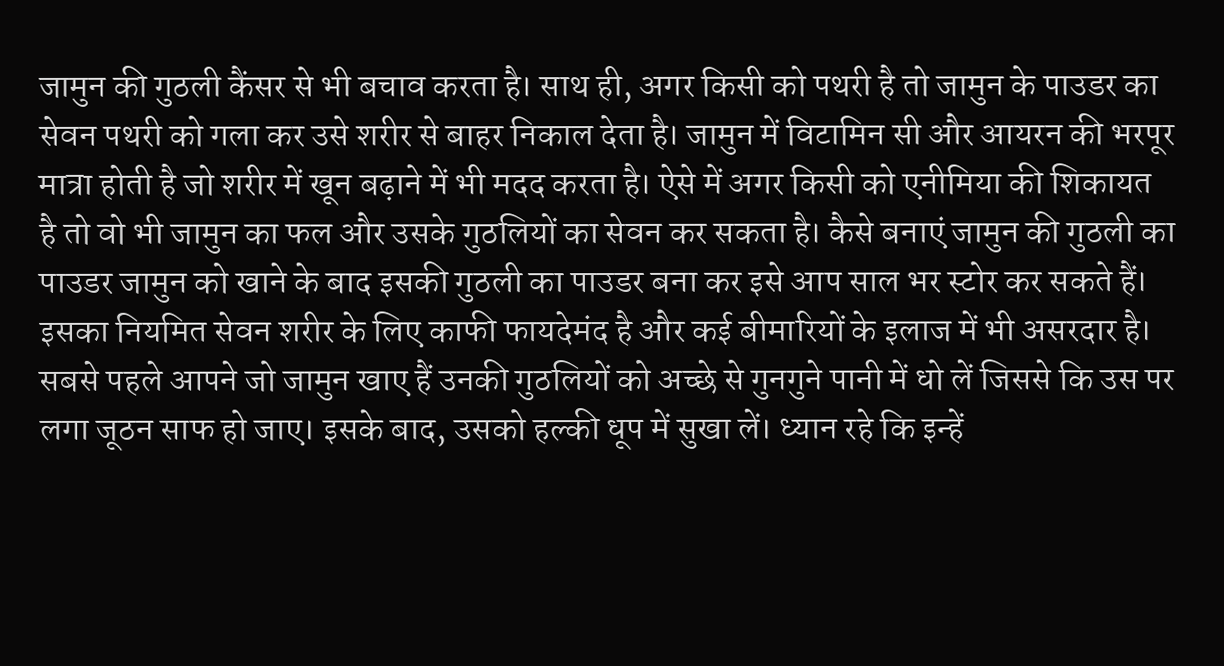जामुन की गुठली कैंसर से भी बचाव करता है। साथ ही, अगर किसी को पथरी है तो जामुन के पाउडर का सेवन पथरी को गला कर उसे शरीर से बाहर निकाल देता है। जामुन में विटामिन सी और आयरन की भरपूर मात्रा होती है जो शरीर में खून बढ़ाने में भी मदद करता है। ऐसे में अगर किसी को एनीमिया की शिकायत है तो वो भी जामुन का फल और उसके गुठलियों का सेवन कर सकता है। कैसे बनाएं जामुन की गुठली का पाउडर जामुन को खाने के बाद इसकी गुठली का पाउडर बना कर इसे आप साल भर स्टोर कर सकते हैं।
इसका नियमित सेवन शरीर के लिए काफी फायदेमंद है और कई बीमारियों के इलाज में भी असरदार है। सबसे पहले आपने जो जामुन खाए हैं उनकी गुठलियों को अच्छे से गुनगुने पानी में धो लें जिससे कि उस पर लगा जूठन साफ हो जाए। इसके बाद, उसको हल्की धूप में सुखा लें। ध्यान रहे कि इन्हें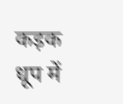कड़क धूप में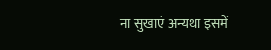ना सुखाएं अन्यथा इसमें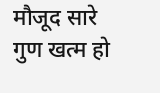मौजूद सारे गुण खत्म हो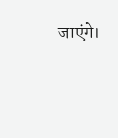जाएंगे।